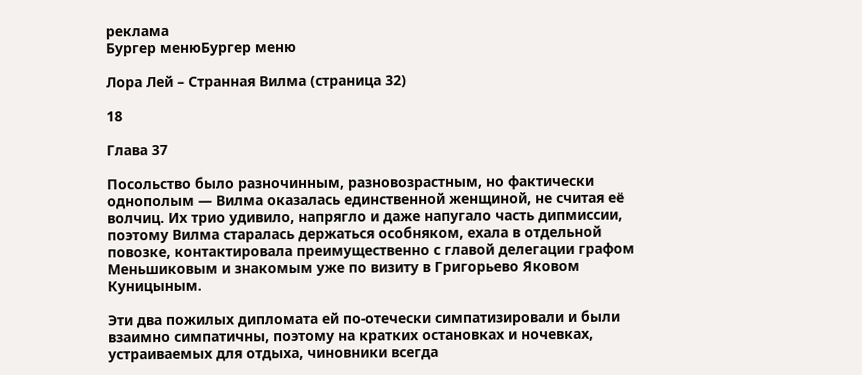реклама
Бургер менюБургер меню

Лора Лей – Странная Вилма (страница 32)

18

Глава 37

Посольство было разночинным, разновозрастным, но фактически однополым — Вилма оказалась единственной женщиной, не считая её волчиц. Их трио удивило, напрягло и даже напугало часть дипмиссии, поэтому Вилма старалась держаться особняком, ехала в отдельной повозке, контактировала преимущественно с главой делегации графом Меньшиковым и знакомым уже по визиту в Григорьево Яковом Куницыным.

Эти два пожилых дипломата ей по-отечески симпатизировали и были взаимно симпатичны, поэтому на кратких остановках и ночевках, устраиваемых для отдыха, чиновники всегда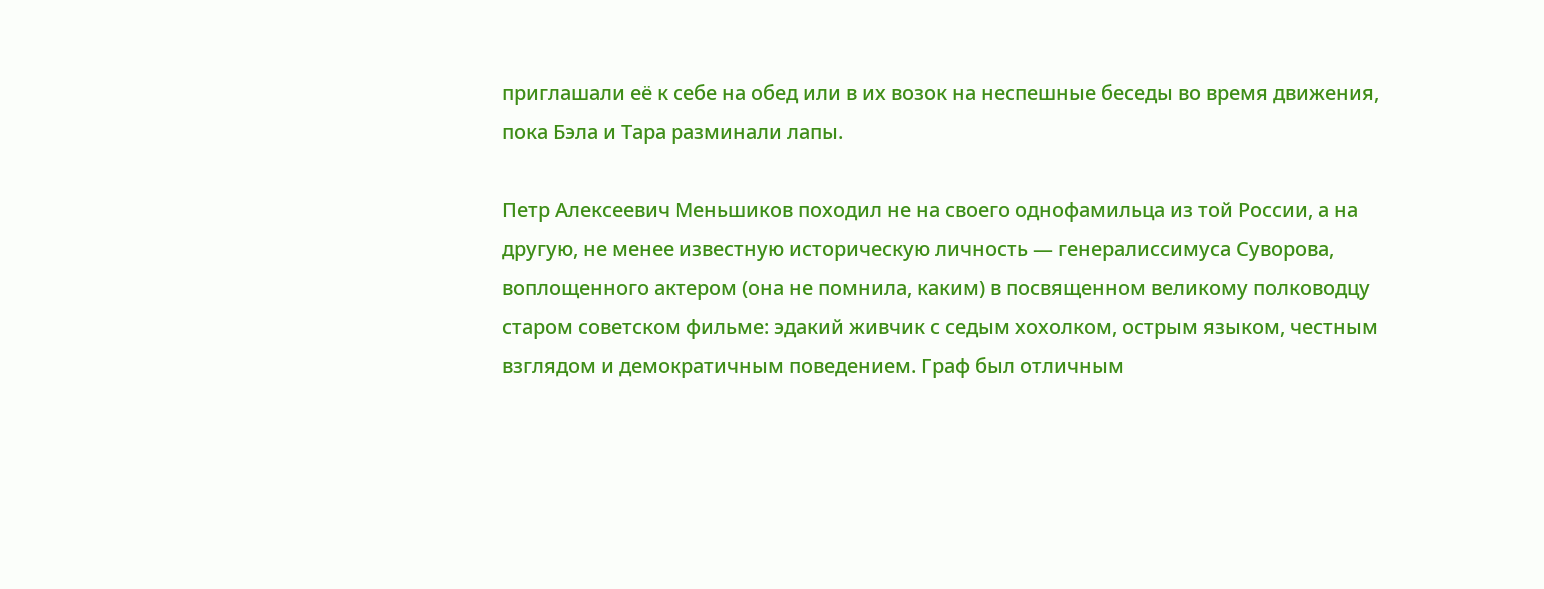приглашали её к себе на обед или в их возок на неспешные беседы во время движения, пока Бэла и Тара разминали лапы.

Петр Алексеевич Меньшиков походил не на своего однофамильца из той России, а на другую, не менее известную историческую личность — генералиссимуса Суворова, воплощенного актером (она не помнила, каким) в посвященном великому полководцу старом советском фильме: эдакий живчик с седым хохолком, острым языком, честным взглядом и демократичным поведением. Граф был отличным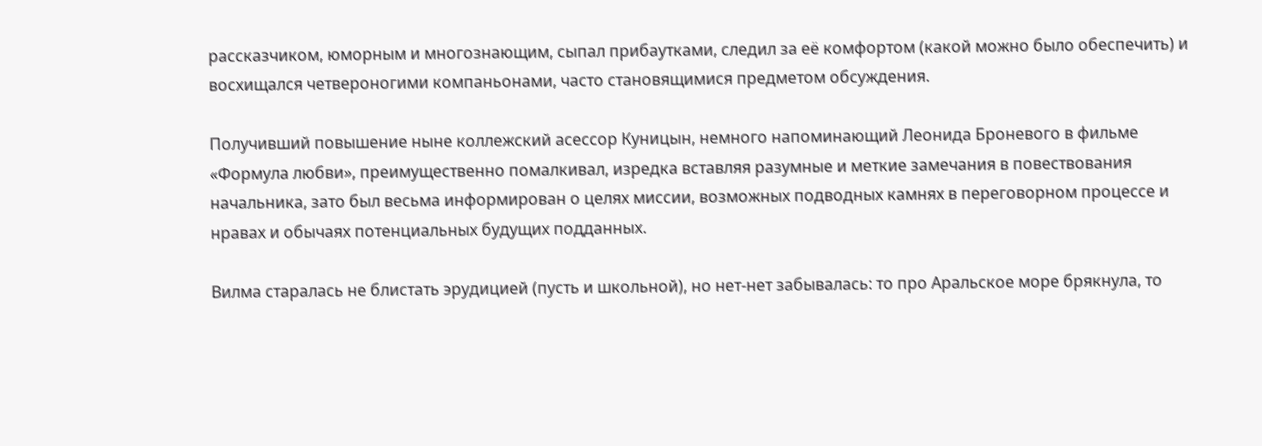рассказчиком, юморным и многознающим, сыпал прибаутками, следил за её комфортом (какой можно было обеспечить) и восхищался четвероногими компаньонами, часто становящимися предметом обсуждения.

Получивший повышение ныне коллежский асессор Куницын, немного напоминающий Леонида Броневого в фильме «Формула любви», преимущественно помалкивал, изредка вставляя разумные и меткие замечания в повествования начальника, зато был весьма информирован о целях миссии, возможных подводных камнях в переговорном процессе и нравах и обычаях потенциальных будущих подданных.

Вилма старалась не блистать эрудицией (пусть и школьной), но нет-нет забывалась: то про Аральское море брякнула, то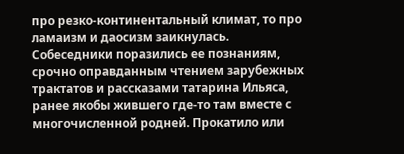про резко-континентальный климат, то про ламаизм и даосизм заикнулась. Собеседники поразились ее познаниям, срочно оправданным чтением зарубежных трактатов и рассказами татарина Ильяса, ранее якобы жившего где-то там вместе с многочисленной родней. Прокатило или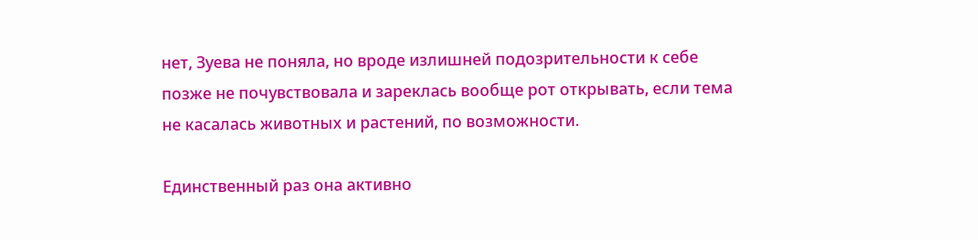нет, Зуева не поняла, но вроде излишней подозрительности к себе позже не почувствовала и зареклась вообще рот открывать, если тема не касалась животных и растений, по возможности.

Единственный раз она активно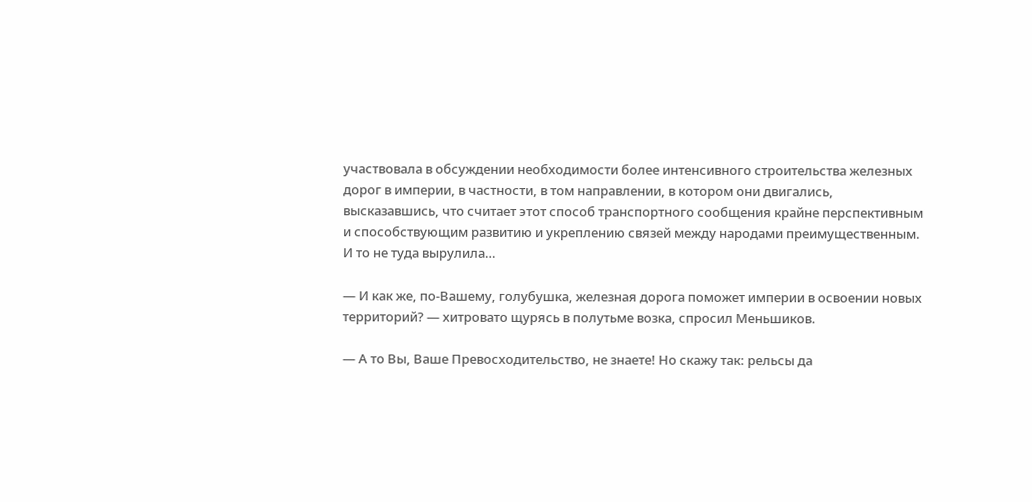участвовала в обсуждении необходимости более интенсивного строительства железных дорог в империи, в частности, в том направлении, в котором они двигались, высказавшись, что считает этот способ транспортного сообщения крайне перспективным и способствующим развитию и укреплению связей между народами преимущественным. И то не туда вырулила…

— И как же, по-Вашему, голубушка, железная дорога поможет империи в освоении новых территорий? — хитровато щурясь в полутьме возка, спросил Меньшиков.

— А то Вы, Ваше Превосходительство, не знаете! Но скажу так: рельсы да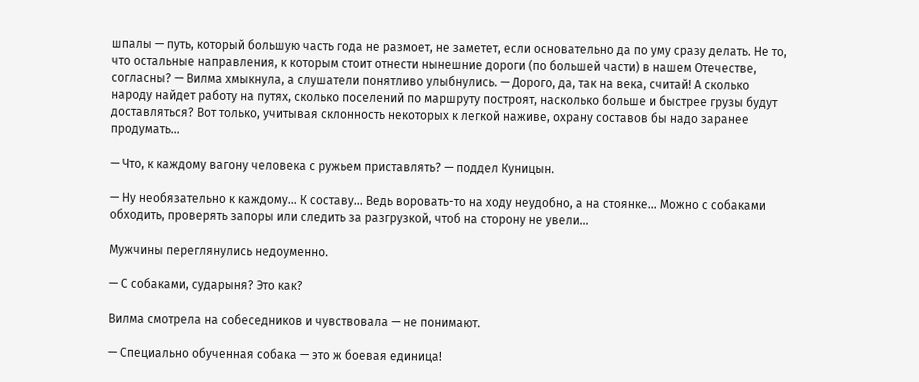шпалы — путь, который большую часть года не размоет, не заметет, если основательно да по уму сразу делать. Не то, что остальные направления, к которым стоит отнести нынешние дороги (по большей части) в нашем Отечестве, согласны? — Вилма хмыкнула, а слушатели понятливо улыбнулись. — Дорого, да, так на века, считай! А сколько народу найдет работу на путях, сколько поселений по маршруту построят, насколько больше и быстрее грузы будут доставляться? Вот только, учитывая склонность некоторых к легкой наживе, охрану составов бы надо заранее продумать…

— Что, к каждому вагону человека с ружьем приставлять? — поддел Куницын.

— Ну необязательно к каждому… К составу… Ведь воровать-то на ходу неудобно, а на стоянке… Можно с собаками обходить, проверять запоры или следить за разгрузкой, чтоб на сторону не увели…

Мужчины переглянулись недоуменно.

— С собаками, сударыня? Это как?

Вилма смотрела на собеседников и чувствовала — не понимают.

— Специально обученная собака — это ж боевая единица!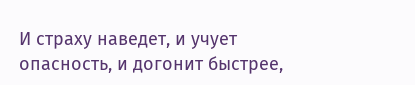И страху наведет, и учует опасность, и догонит быстрее,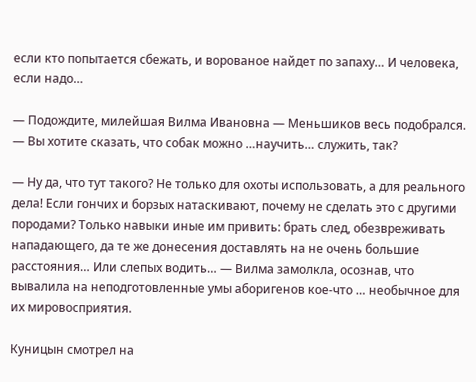если кто попытается сбежать, и ворованое найдет по запаху… И человека, если надо…

— Подождите, милейшая Вилма Ивановна — Меньшиков весь подобрался. — Вы хотите сказать, что собак можно …научить… служить, так?

— Ну да, что тут такого? Не только для охоты использовать, а для реального дела! Если гончих и борзых натаскивают, почему не сделать это с другими породами? Только навыки иные им привить: брать след, обезвреживать нападающего, да те же донесения доставлять на не очень большие расстояния… Или слепых водить… — Вилма замолкла, осознав, что вывалила на неподготовленные умы аборигенов кое-что … необычное для их мировосприятия.

Куницын смотрел на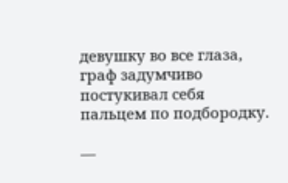девушку во все глаза, граф задумчиво постукивал себя пальцем по подбородку.

—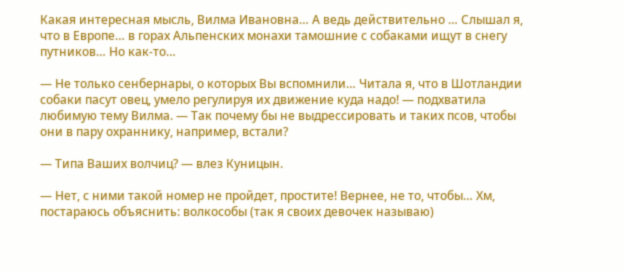Какая интересная мысль, Вилма Ивановна… А ведь действительно … Слышал я, что в Европе… в горах Альпенских монахи тамошние с собаками ищут в снегу путников… Но как-то…

— Не только сенбернары, о которых Вы вспомнили… Читала я, что в Шотландии собаки пасут овец, умело регулируя их движение куда надо! — подхватила любимую тему Вилма. — Так почему бы не выдрессировать и таких псов, чтобы они в пару охраннику, например, встали?

— Типа Ваших волчиц? — влез Куницын.

— Нет, с ними такой номер не пройдет, простите! Вернее, не то, чтобы… Хм, постараюсь объяснить: волкособы (так я своих девочек называю)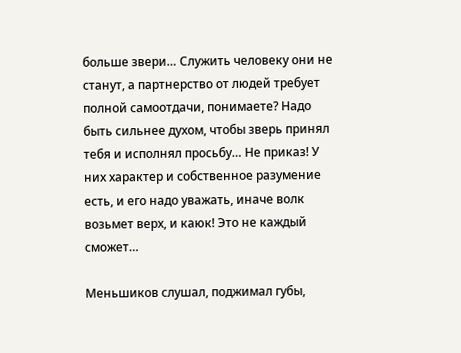больше звери… Служить человеку они не станут, а партнерство от людей требует полной самоотдачи, понимаете? Надо быть сильнее духом, чтобы зверь принял тебя и исполнял просьбу… Не приказ! У них характер и собственное разумение есть, и его надо уважать, иначе волк возьмет верх, и каюк! Это не каждый сможет…

Меньшиков слушал, поджимал губы,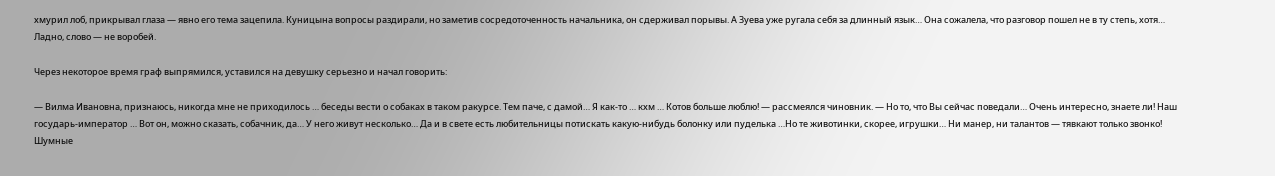хмурил лоб, прикрывал глаза — явно его тема зацепила. Куницына вопросы раздирали, но заметив сосредоточенность начальника, он сдерживал порывы. А Зуева уже ругала себя за длинный язык… Она сожалела, что разговор пошел не в ту степь, хотя… Ладно, слово — не воробей.

Через некоторое время граф выпрямился, уставился на девушку серьезно и начал говорить:

— Вилма Ивановна, признаюсь, никогда мне не приходилось … беседы вести о собаках в таком ракурсе. Тем паче, с дамой… Я как-то … кхм … Котов больше люблю! — рассмеялся чиновник. — Но то, что Вы сейчас поведали… Очень интересно, знаете ли! Наш государь-император … Вот он, можно сказать, собачник, да… У него живут несколько… Да и в свете есть любительницы потискать какую-нибудь болонку или пуделька …Но те животинки, скорее, игрушки… Ни манер, ни талантов — тявкают только звонко! Шумные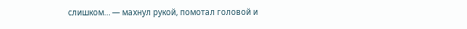слишком… — махнул рукой, помотал головой и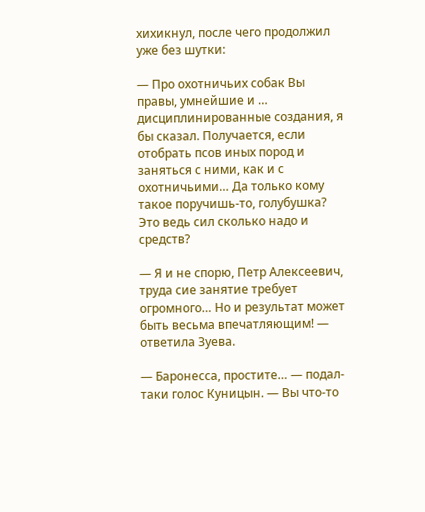хихикнул, после чего продолжил уже без шутки:

— Про охотничьих собак Вы правы, умнейшие и … дисциплинированные создания, я бы сказал. Получается, если отобрать псов иных пород и заняться с ними, как и с охотничьими… Да только кому такое поручишь-то, голубушка? Это ведь сил сколько надо и средств?

— Я и не спорю, Петр Алексеевич, труда сие занятие требует огромного… Но и результат может быть весьма впечатляющим! — ответила Зуева.

— Баронесса, простите… — подал-таки голос Куницын. — Вы что-то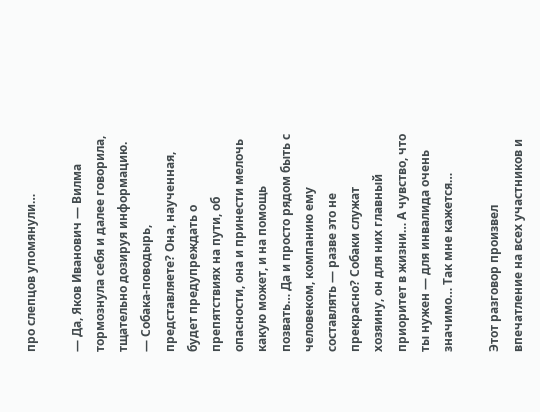про слепцов упомянули…

— Да, Яков Иванович — Вилма тормознула себя и далее говорила, тщательно дозируя информацию. — Собака-поводырь, представляете? Она, наученная, будет предупреждать о препятствиях на пути, об опасности, она и принести мелочь какую может, и на помощь позвать… Да и просто рядом быть с человеком, компанию ему составлять — разве это не прекрасно? Собаки служат хозяину, он для них главный приоритет в жизни… А чувство, что ты нужен — для инвалида очень значимо… Так мне кажется…

Этот разговор произвел впечатление на всех участников и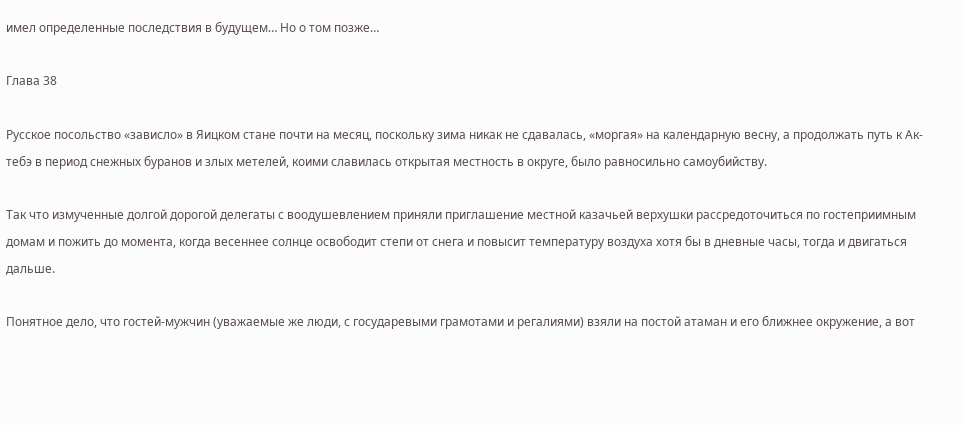имел определенные последствия в будущем… Но о том позже…

Глава 38

Русское посольство «зависло» в Яицком стане почти на месяц, поскольку зима никак не сдавалась, «моргая» на календарную весну, а продолжать путь к Ак-тебэ в период снежных буранов и злых метелей, коими славилась открытая местность в округе, было равносильно самоубийству.

Так что измученные долгой дорогой делегаты с воодушевлением приняли приглашение местной казачьей верхушки рассредоточиться по гостеприимным домам и пожить до момента, когда весеннее солнце освободит степи от снега и повысит температуру воздуха хотя бы в дневные часы, тогда и двигаться дальше.

Понятное дело, что гостей-мужчин (уважаемые же люди, с государевыми грамотами и регалиями) взяли на постой атаман и его ближнее окружение, а вот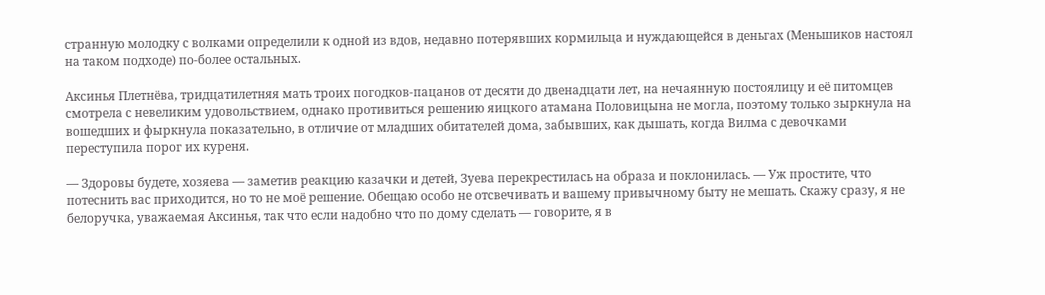странную молодку с волками определили к одной из вдов, недавно потерявших кормильца и нуждающейся в деньгах (Меньшиков настоял на таком подходе) по-более остальных.

Аксинья Плетнёва, тридцатилетняя мать троих погодков-пацанов от десяти до двенадцати лет, на нечаянную постоялицу и её питомцев смотрела с невеликим удовольствием, однако противиться решению яицкого атамана Половицына не могла, поэтому только зыркнула на вошедших и фыркнула показательно, в отличие от младших обитателей дома, забывших, как дышать, когда Вилма с девочками переступила порог их куреня.

— Здоровы будете, хозяева — заметив реакцию казачки и детей, Зуева перекрестилась на образа и поклонилась. — Уж простите, что потеснить вас приходится, но то не моё решение. Обещаю особо не отсвечивать и вашему привычному быту не мешать. Скажу сразу, я не белоручка, уважаемая Аксинья, так что если надобно что по дому сделать — говорите, я в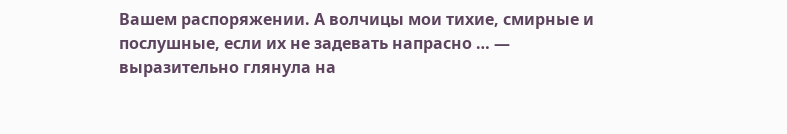Вашем распоряжении. А волчицы мои тихие, смирные и послушные, если их не задевать напрасно … — выразительно глянула на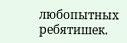любопытных ребятишек.